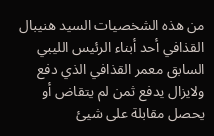من هذه الشخصيات السيد هنيبال القذافي أحد أبناء الرئيس الليبي السابق معمر القذافي الذي دفع ولايزال يدفع ثمن لم يتقاض أو يحصل مقابلة على شيئ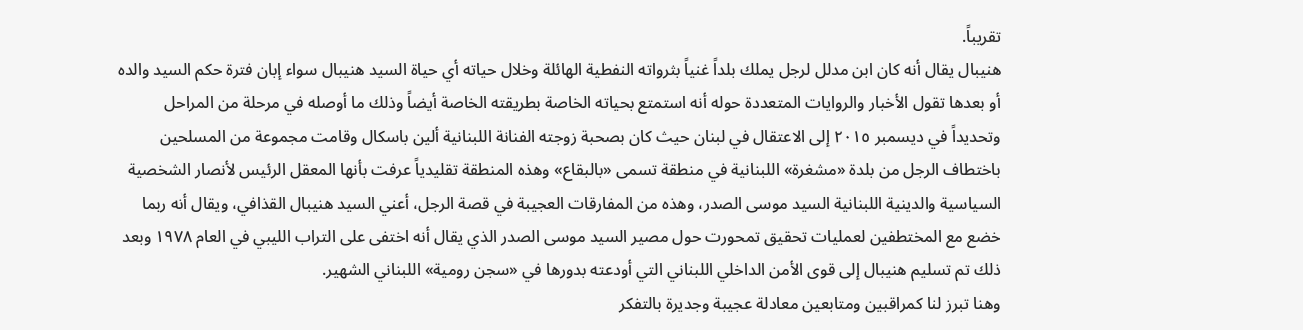تقريباً.
هنيبال يقال أنه كان ابن مدلل لرجل يملك بلداً غنياً بثرواته النفطية الهائلة وخلال حياته أي حياة السيد هنيبال سواء إبان فترة حكم السيد والده أو بعدها تقول الأخبار والروايات المتعددة حوله أنه استمتع بحياته الخاصة بطريقته الخاصة أيضاً وذلك ما أوصله في مرحلة من المراحل وتحديداً في ديسمبر ٢٠١٥ إلى الاعتقال في لبنان حيث كان بصحبة زوجته الفنانة اللبنانية ألين باسكال وقامت مجموعة من المسلحين باختطاف الرجل من بلدة «مشغرة» اللبنانية في منطقة تسمى «بالبقاع» وهذه المنطقة تقليدياً عرفت بأنها المعقل الرئيس لأنصار الشخصية السياسية والدينية اللبنانية السيد موسى الصدر، وهذه من المفارقات العجيبة في قصة الرجل، أعني السيد هنيبال القذافي، ويقال أنه ربما خضع مع المختطفين لعمليات تحقيق تمحورت حول مصير السيد موسى الصدر الذي يقال أنه اختفى على التراب الليبي في العام ١٩٧٨ وبعد ذلك تم تسليم هنيبال إلى قوى الأمن الداخلي اللبناني التي أودعته بدورها في «سجن رومية» اللبناني الشهير.
وهنا تبرز لنا كمراقبين ومتابعين معادلة عجيبة وجديرة بالتفكر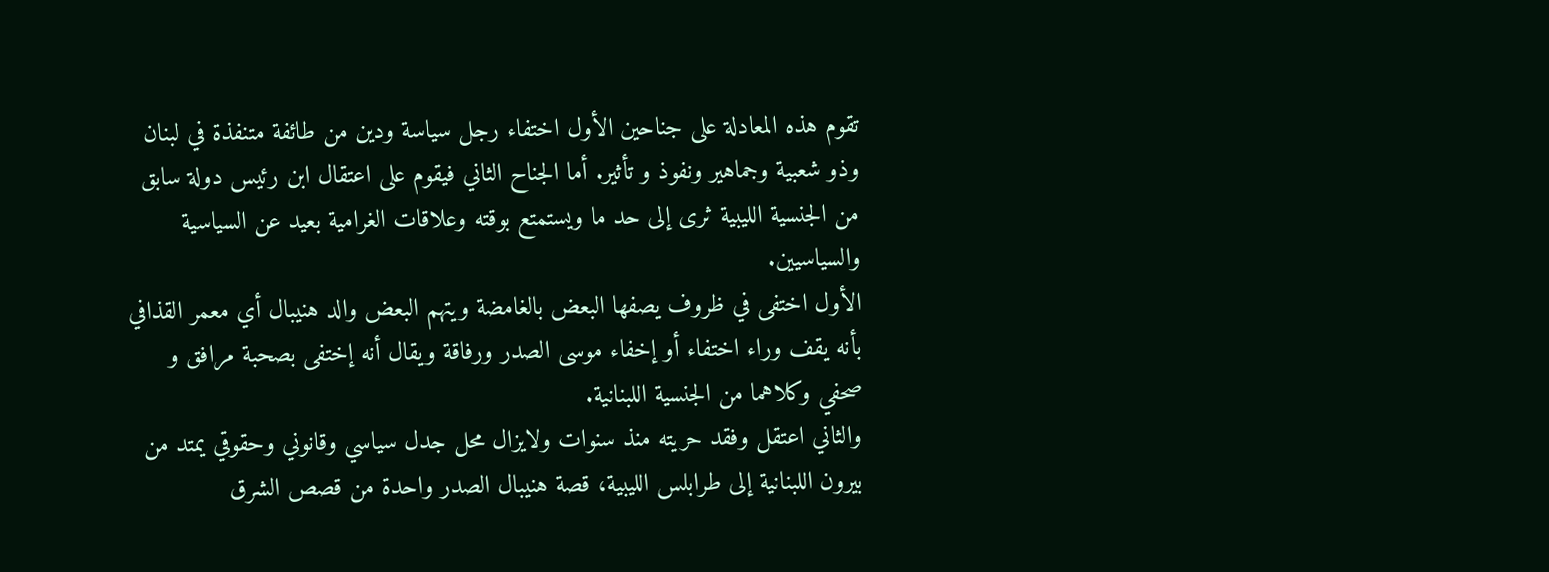تقوم هذه المعادلة على جناحين الأول اختفاء رجل سياسة ودين من طائفة متنفذة في لبنان وذو شعبية وجماهير ونفوذ و تأثير. أما الجناح الثاني فيقوم على اعتقال ابن رئيس دولة سابق من الجنسية الليبية ثرى إلى حد ما ويستمتع بوقته وعلاقات الغرامية بعيد عن السياسية والسياسيين.
الأول اختفى في ظروف يصفها البعض بالغامضة ويتهم البعض والد هنيبال أي معمر القذافي بأنه يقف وراء اختفاء أو إخفاء موسى الصدر ورفاقة ويقال أنه إختفى بصحبة مرافق و صحفي وكلاهما من الجنسية اللبنانية.
والثاني اعتقل وفقد حريته منذ سنوات ولايزال محل جدل سياسي وقانوني وحقوقي يمتد من بيرون اللبنانية إلى طرابلس الليبية، قصة هنيبال الصدر واحدة من قصص الشرق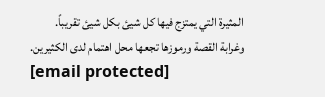المثيرة التي يمتزج فيها كل شيئ بكل شيئ تقريباً.
وغرابة القصة ورموزها تجعها محل اهتمام لدى الكثيرين.
[email protected]